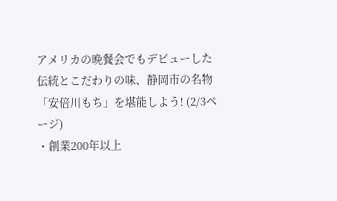アメリカの晩餐会でもデビューした伝統とこだわりの味、静岡市の名物「安倍川もち」を堪能しよう! (2/3ページ)
・創業200年以上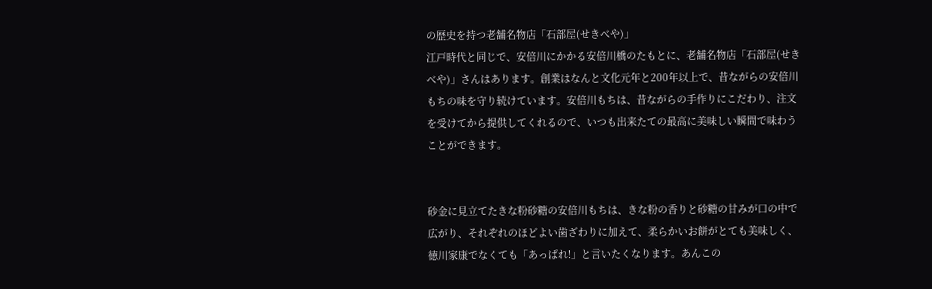の歴史を持つ老舗名物店「石部屋(せきべや)」
江戸時代と同じで、安倍川にかかる安倍川橋のたもとに、老舗名物店「石部屋(せきべや)」さんはあります。創業はなんと文化元年と200年以上で、昔ながらの安倍川もちの味を守り続けています。安倍川もちは、昔ながらの手作りにこだわり、注文を受けてから提供してくれるので、いつも出来たての最高に美味しい瞬間で味わうことができます。


砂金に見立てたきな粉砂糖の安倍川もちは、きな粉の香りと砂糖の甘みが口の中で広がり、それぞれのほどよい歯ざわりに加えて、柔らかいお餅がとても美味しく、徳川家康でなくても「あっぱれ!」と言いたくなります。あんこの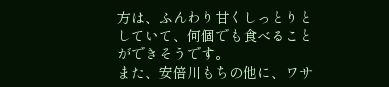方は、ふんわり甘くしっとりとしていて、何個でも食べることができそうです。
また、安倍川もちの他に、ワサ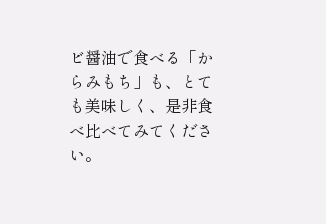ビ醤油で食べる「からみもち」も、とても美味しく、是非食べ比べてみてください。